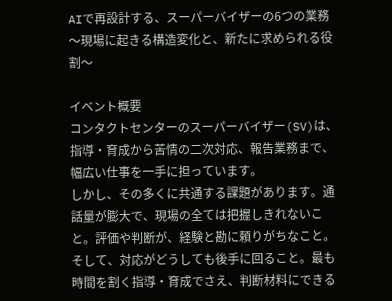AIで再設計する、スーパーバイザーの6つの業務
〜現場に起きる構造変化と、新たに求められる役割〜

イベント概要
コンタクトセンターのスーパーバイザー(SV)は、指導・育成から苦情の二次対応、報告業務まで、幅広い仕事を一手に担っています。
しかし、その多くに共通する課題があります。通話量が膨大で、現場の全ては把握しきれないこと。評価や判断が、経験と勘に頼りがちなこと。そして、対応がどうしても後手に回ること。最も時間を割く指導・育成でさえ、判断材料にできる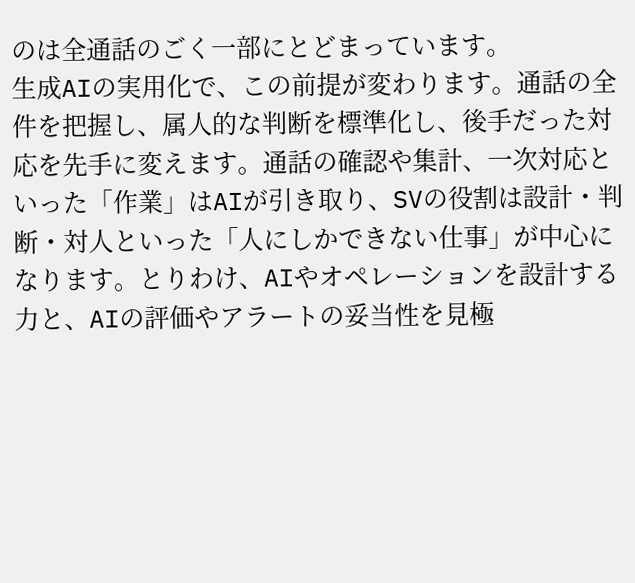のは全通話のごく一部にとどまっています。
生成AIの実用化で、この前提が変わります。通話の全件を把握し、属人的な判断を標準化し、後手だった対応を先手に変えます。通話の確認や集計、一次対応といった「作業」はAIが引き取り、SVの役割は設計・判断・対人といった「人にしかできない仕事」が中心になります。とりわけ、AIやオペレーションを設計する力と、AIの評価やアラートの妥当性を見極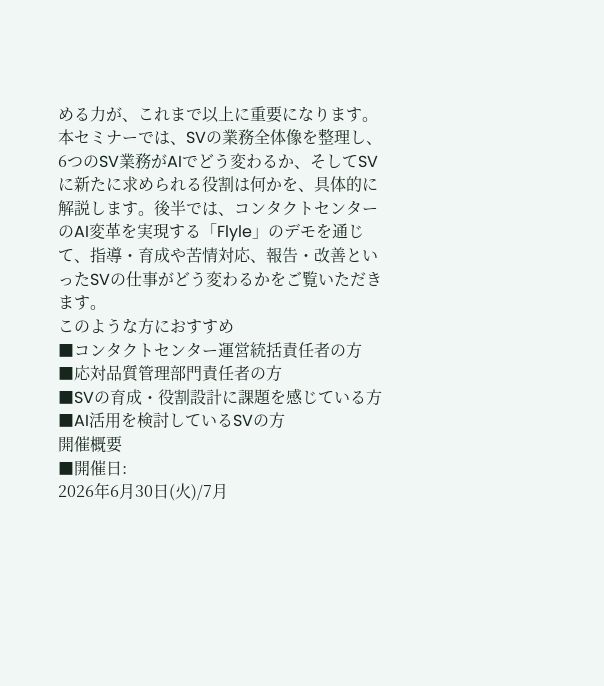める力が、これまで以上に重要になります。
本セミナーでは、SVの業務全体像を整理し、6つのSV業務がAIでどう変わるか、そしてSVに新たに求められる役割は何かを、具体的に解説します。後半では、コンタクトセンターのAI変革を実現する「Flyle」のデモを通じて、指導・育成や苦情対応、報告・改善といったSVの仕事がどう変わるかをご覧いただきます。
このような方におすすめ
■コンタクトセンター運営統括責任者の方
■応対品質管理部門責任者の方
■SVの育成・役割設計に課題を感じている方
■AI活用を検討しているSVの方
開催概要
■開催日:
2026年6月30日(火)/7月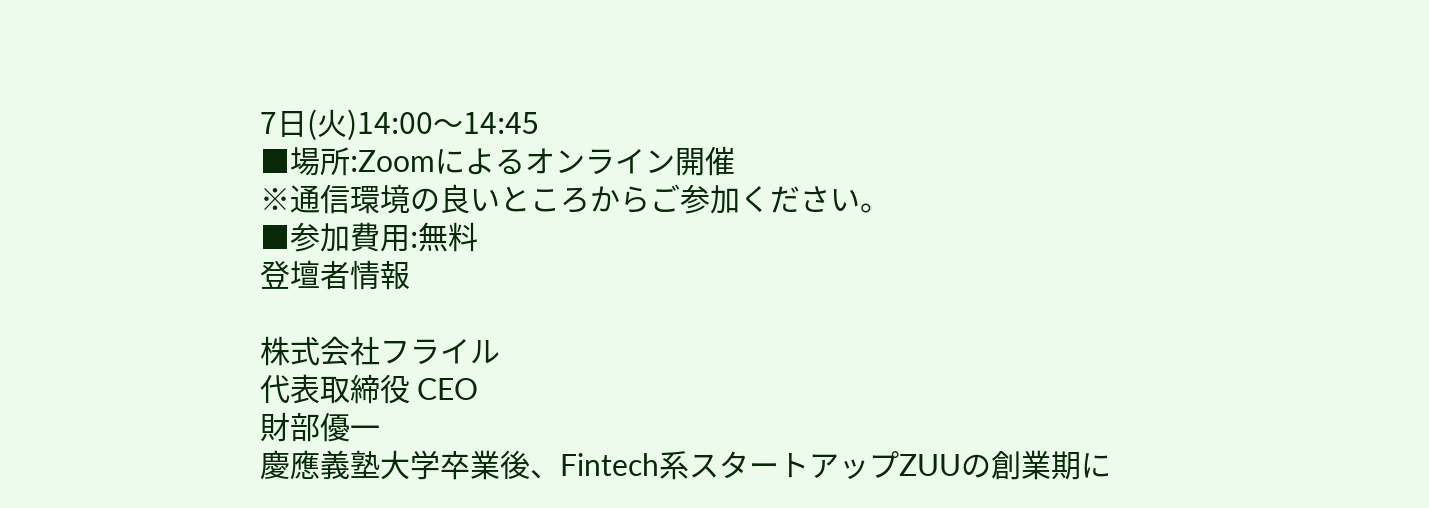7日(火)14:00〜14:45
■場所:Zoomによるオンライン開催
※通信環境の良いところからご参加ください。
■参加費用:無料
登壇者情報

株式会社フライル
代表取締役 CEO
財部優一
慶應義塾大学卒業後、Fintech系スタートアップZUUの創業期に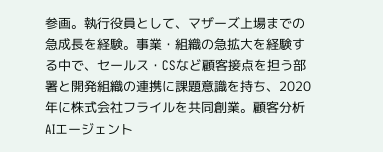参画。執行役員として、マザーズ上場までの急成長を経験。事業・組織の急拡大を経験する中で、セールス・CSなど顧客接点を担う部署と開発組織の連携に課題意識を持ち、2020年に株式会社フライルを共同創業。顧客分析AIエージェント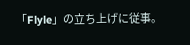「Flyle」の立ち上げに従事。